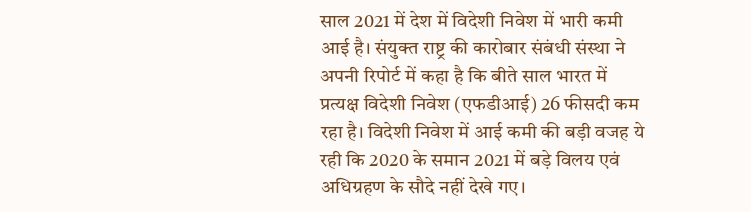साल 2021 में देश में विदेशी निवेश में भारी कमी आई है। संयुक्त राष्ट्र की कारोबार संबंधी संस्था ने अपनी रिपोर्ट में कहा है कि बीते साल भारत में प्रत्यक्ष विदेशी निवेश (एफडीआई) 26 फीसदी कम रहा है। विदेशी निवेश में आई कमी की बड़ी वजह ये रही कि 2020 के समान 2021 में बड़े विलय एवं अधिग्रहण के सौदे नहीं देखे गए।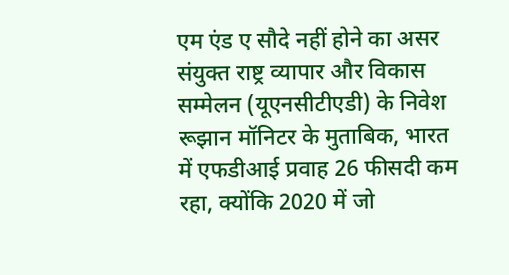एम एंड ए सौदे नहीं होने का असर
संयुक्त राष्ट्र व्यापार और विकास सम्मेलन (यूएनसीटीएडी) के निवेश रूझान मॉनिटर के मुताबिक, भारत में एफडीआई प्रवाह 26 फीसदी कम रहा, क्योंकि 2020 में जो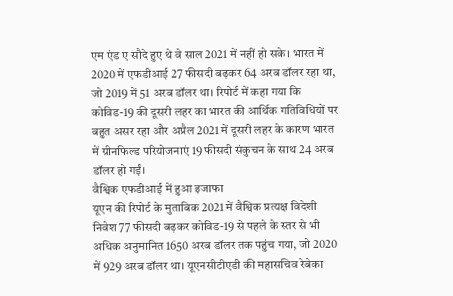एम एंड ए सौदे हुए थे वे साल 2021 में नहीं हो सके। भारत में 2020 में एफडीआई 27 फीसदी बढ़कर 64 अरब डॉलर रहा था, जो 2019 में 51 अरब डॉलर था। रिपोर्ट में कहा गया कि कोविड-19 की दूसरी लहर का भारत की आर्थिक गतिविधियों पर बहुत असर रहा और अप्रैल 2021 में दूसरी लहर के कारण भारत में ग्रीनफिल्ड परियोजनाएं 19 फीसदी संकुचन के साथ 24 अरब डॉलर हो गईं।
वैश्विक एफडीआई में हुआ इजाफा
यूएन की रिपोर्ट के मुताबिक 2021 में वैश्विक प्रत्यक्ष विदेशी निवेश 77 फीसदी बढ़कर कोविड-19 से पहले के स्तर से भी अधिक अनुमानित 1650 अरब डॉलर तक पहुंच गया, जो 2020 में 929 अरब डॉलर था। यूएनसीटीएडी की महासचिव रेबेका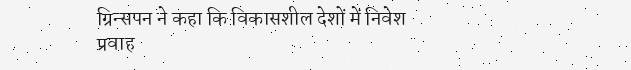ग्रिन्सपन ने कहा कि विकासशील देशों में निवेश प्रवाह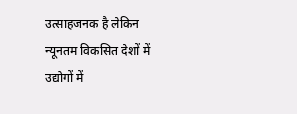उत्साहजनक है लेकिन न्यूनतम विकसित देशों में उद्योगों में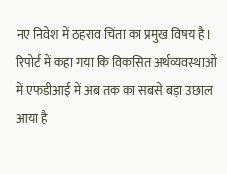नए निवेश में ठहराव चिंता का प्रमुख विषय है। रिपोर्ट में कहा गया कि विकसित अर्थव्यवस्थाओं में एफडीआई में अब तक का सबसे बड़ा उछाल आया है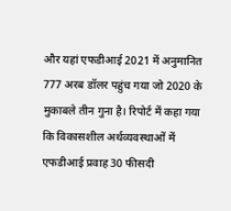और यहां एफडीआई 2021 में अनुमानित 777 अरब डॉलर पहुंच गया जो 2020 के मुकाबले तीन गुना है। रिपोर्ट में कहा गया कि विकासशील अर्थव्यवस्थाओं में एफडीआई प्रवाह 30 फीसदी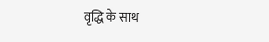वृद्धि के साथ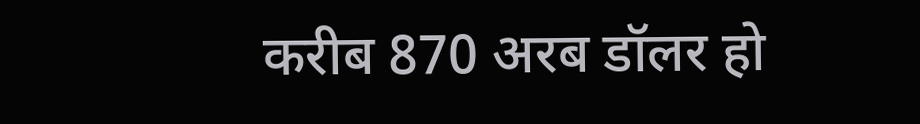करीब 870 अरब डॉलर हो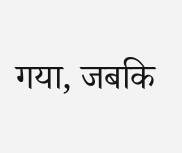गया, जबकि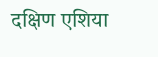दक्षिण एशिया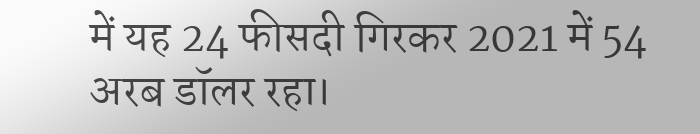में यह 24 फीसदी गिरकर 2021 में 54 अरब डॉलर रहा।